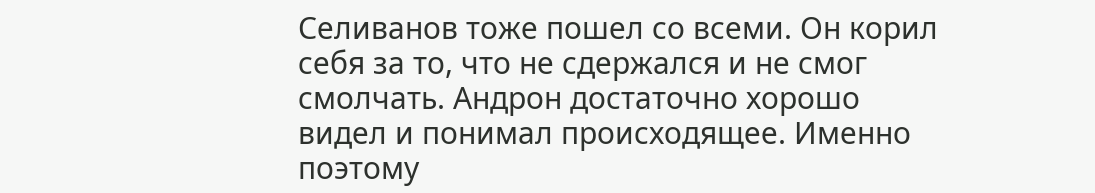Селиванов тоже пошел со всеми. Он корил себя за то, что не сдержался и не смог смолчать. Андрон достаточно хорошо видел и понимал происходящее. Именно поэтому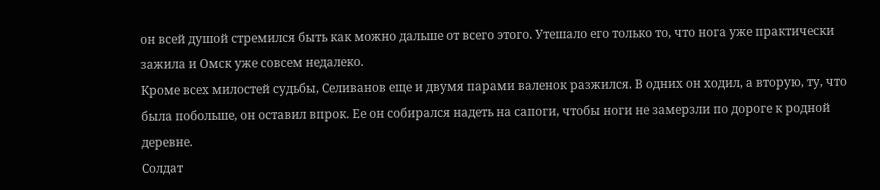он всей душой стремился быть как можно дальше от всего этого. Утешало его только то, что нога уже практически зажила и Омск уже совсем недалеко.
Кроме всех милостей судьбы, Селиванов еще и двумя парами валенок разжился. В одних он ходил, а вторую, ту, что была побольше, он оставил впрок. Ее он собирался надеть на сапоги, чтобы ноги не замерзли по дороге к родной деревне.
Солдат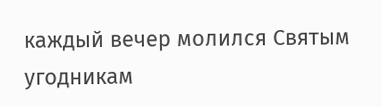каждый вечер молился Святым угодникам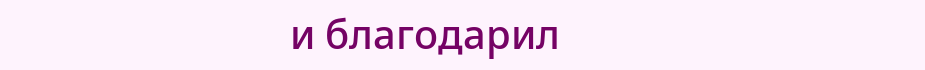и благодарил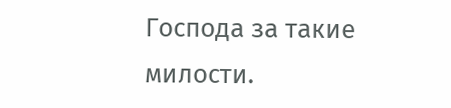Господа за такие милости.